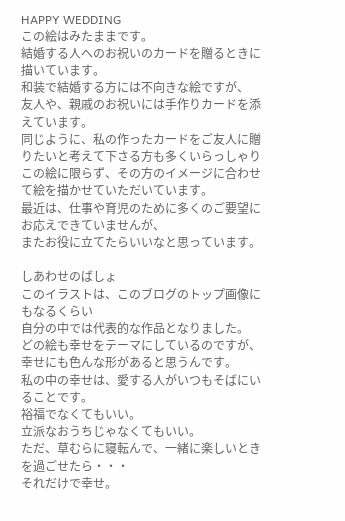HAPPY WEDDING
この絵はみたままです。
結婚する人へのお祝いのカードを贈るときに描いています。
和装で結婚する方には不向きな絵ですが、
友人や、親戚のお祝いには手作りカードを添えています。
同じように、私の作ったカードをご友人に贈りたいと考えて下さる方も多くいらっしゃり
この絵に限らず、その方のイメージに合わせて絵を描かせていただいています。
最近は、仕事や育児のために多くのご要望にお応えできていませんが、
またお役に立てたらいいなと思っています。

しあわせのばしょ
このイラストは、このブログのトップ画像にもなるくらい
自分の中では代表的な作品となりました。
どの絵も幸せをテーマにしているのですが、
幸せにも色んな形があると思うんです。
私の中の幸せは、愛する人がいつもそばにいることです。
裕福でなくてもいい。
立派なおうちじゃなくてもいい。
ただ、草むらに寝転んで、一緒に楽しいときを過ごせたら・・・
それだけで幸せ。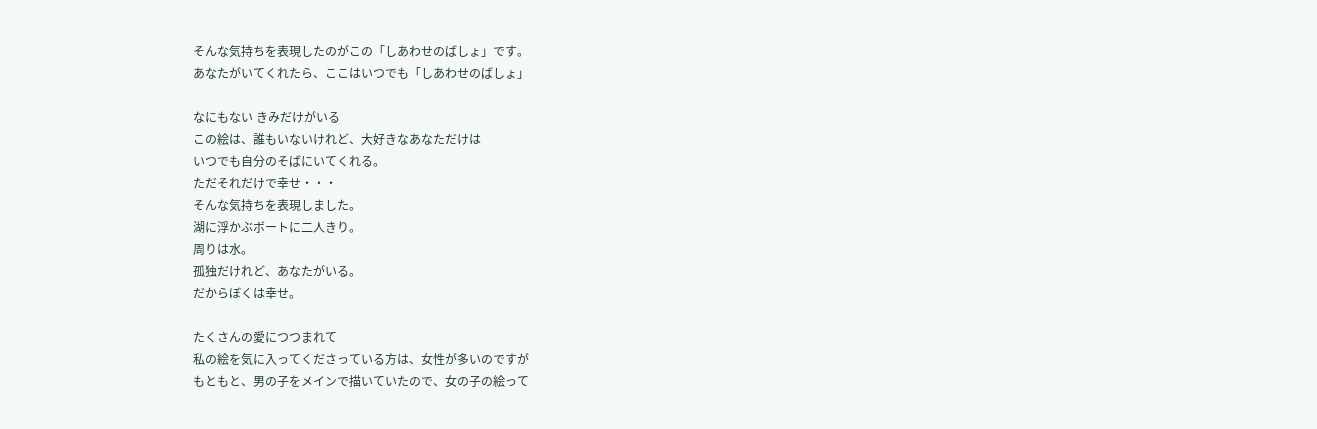そんな気持ちを表現したのがこの「しあわせのばしょ」です。
あなたがいてくれたら、ここはいつでも「しあわせのばしょ」

なにもない きみだけがいる
この絵は、誰もいないけれど、大好きなあなただけは
いつでも自分のそばにいてくれる。
ただそれだけで幸せ・・・
そんな気持ちを表現しました。
湖に浮かぶボートに二人きり。
周りは水。
孤独だけれど、あなたがいる。
だからぼくは幸せ。

たくさんの愛につつまれて
私の絵を気に入ってくださっている方は、女性が多いのですが
もともと、男の子をメインで描いていたので、女の子の絵って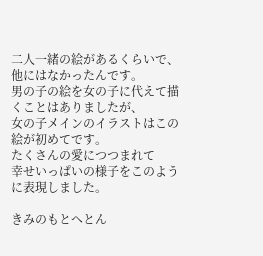二人一緒の絵があるくらいで、他にはなかったんです。
男の子の絵を女の子に代えて描くことはありましたが、
女の子メインのイラストはこの絵が初めてです。
たくさんの愛につつまれて
幸せいっぱいの様子をこのように表現しました。

きみのもとへとん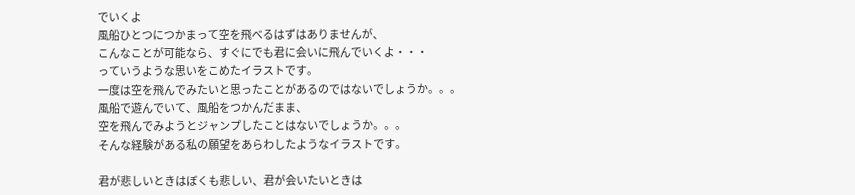でいくよ
風船ひとつにつかまって空を飛べるはずはありませんが、
こんなことが可能なら、すぐにでも君に会いに飛んでいくよ・・・
っていうような思いをこめたイラストです。
一度は空を飛んでみたいと思ったことがあるのではないでしょうか。。。
風船で遊んでいて、風船をつかんだまま、
空を飛んでみようとジャンプしたことはないでしょうか。。。
そんな経験がある私の願望をあらわしたようなイラストです。

君が悲しいときはぼくも悲しい、君が会いたいときは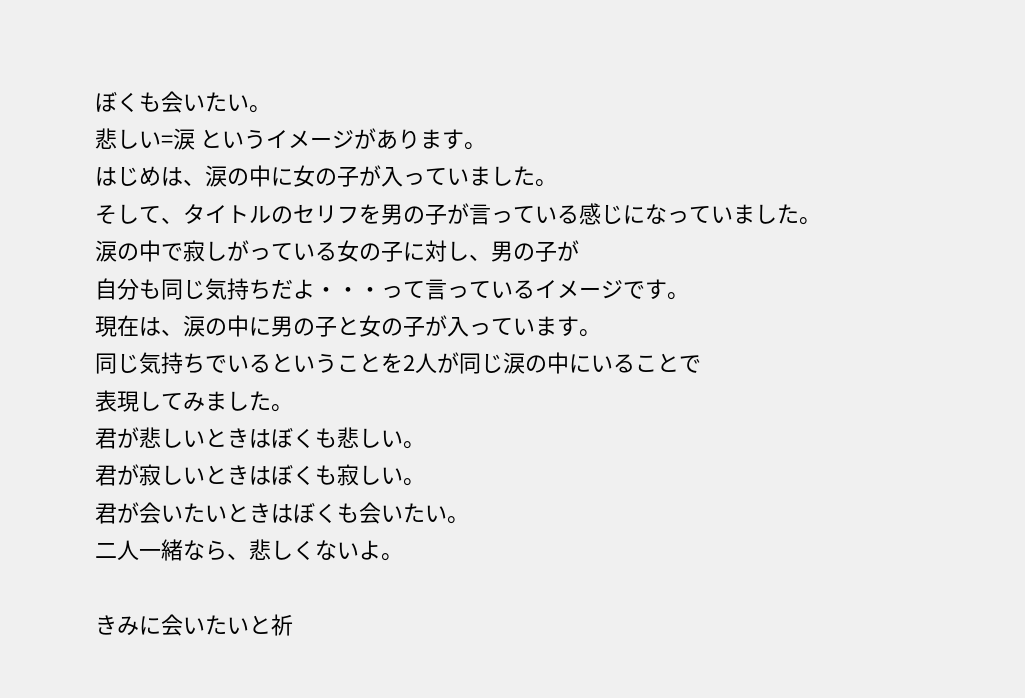ぼくも会いたい。
悲しい=涙 というイメージがあります。
はじめは、涙の中に女の子が入っていました。
そして、タイトルのセリフを男の子が言っている感じになっていました。
涙の中で寂しがっている女の子に対し、男の子が
自分も同じ気持ちだよ・・・って言っているイメージです。
現在は、涙の中に男の子と女の子が入っています。
同じ気持ちでいるということを2人が同じ涙の中にいることで
表現してみました。
君が悲しいときはぼくも悲しい。
君が寂しいときはぼくも寂しい。
君が会いたいときはぼくも会いたい。
二人一緒なら、悲しくないよ。

きみに会いたいと祈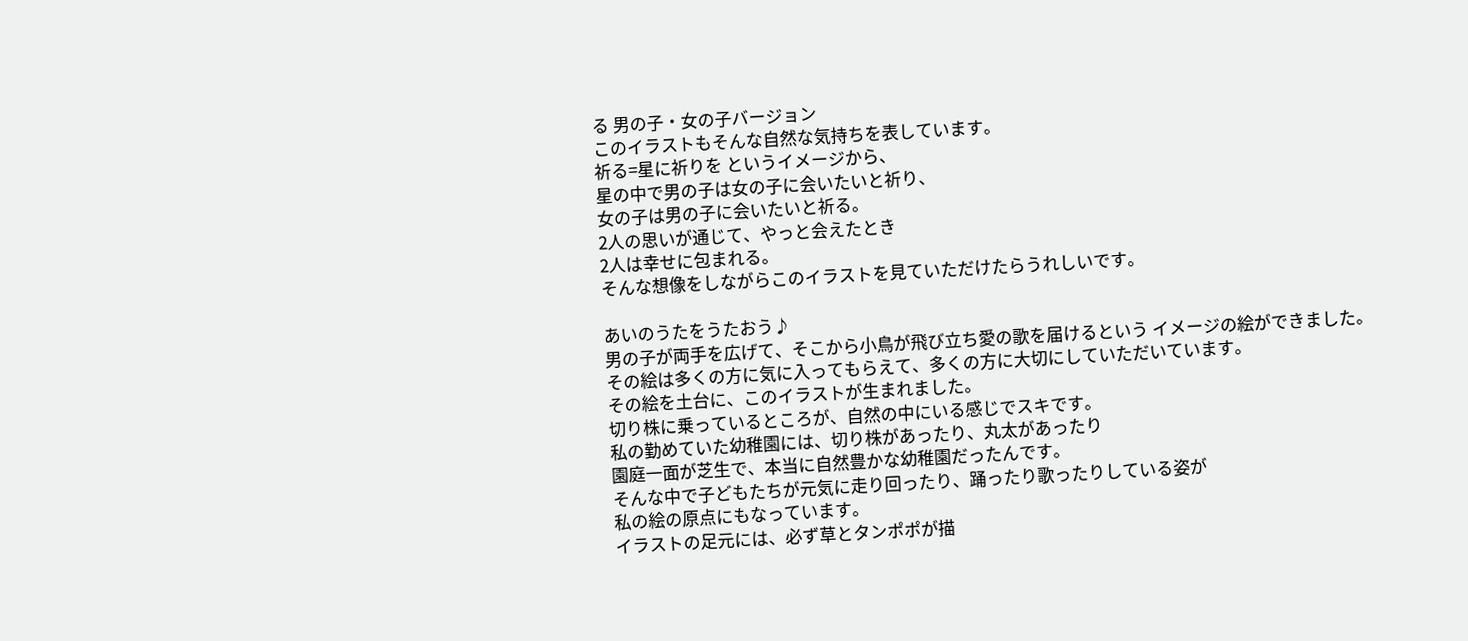る 男の子・女の子バージョン
このイラストもそんな自然な気持ちを表しています。
祈る=星に祈りを というイメージから、
星の中で男の子は女の子に会いたいと祈り、
女の子は男の子に会いたいと祈る。
2人の思いが通じて、やっと会えたとき
2人は幸せに包まれる。
そんな想像をしながらこのイラストを見ていただけたらうれしいです。

あいのうたをうたおう♪
男の子が両手を広げて、そこから小鳥が飛び立ち愛の歌を届けるという イメージの絵ができました。
その絵は多くの方に気に入ってもらえて、多くの方に大切にしていただいています。
その絵を土台に、このイラストが生まれました。
切り株に乗っているところが、自然の中にいる感じでスキです。
私の勤めていた幼稚園には、切り株があったり、丸太があったり
園庭一面が芝生で、本当に自然豊かな幼稚園だったんです。
そんな中で子どもたちが元気に走り回ったり、踊ったり歌ったりしている姿が
私の絵の原点にもなっています。
イラストの足元には、必ず草とタンポポが描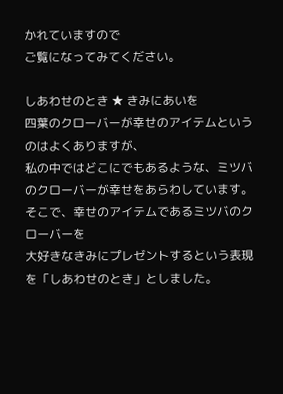かれていますので
ご覧になってみてください。

しあわせのとき ★ きみにあいを
四葉のクローバーが幸せのアイテムというのはよくありますが、
私の中ではどこにでもあるような、ミツバのクローバーが幸せをあらわしています。
そこで、幸せのアイテムであるミツバのクローバーを
大好きなきみにプレゼントするという表現を「しあわせのとき」としました。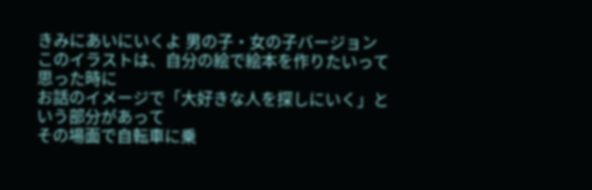きみにあいにいくよ 男の子・女の子バージョン
このイラストは、自分の絵で絵本を作りたいって思った時に
お話のイメージで「大好きな人を探しにいく」という部分があって
その場面で自転車に乗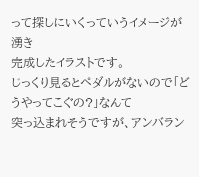って探しにいくっていうイメージが湧き
完成したイラストです。
じっくり見るとペダルがないので「どうやってこぐの?」なんて
突っ込まれそうですが、アンバラン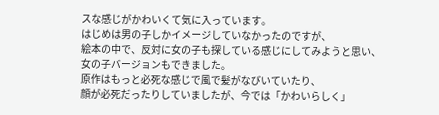スな感じがかわいくて気に入っています。
はじめは男の子しかイメージしていなかったのですが、
絵本の中で、反対に女の子も探している感じにしてみようと思い、
女の子バージョンもできました。
原作はもっと必死な感じで風で髪がなびいていたり、
顔が必死だったりしていましたが、今では「かわいらしく」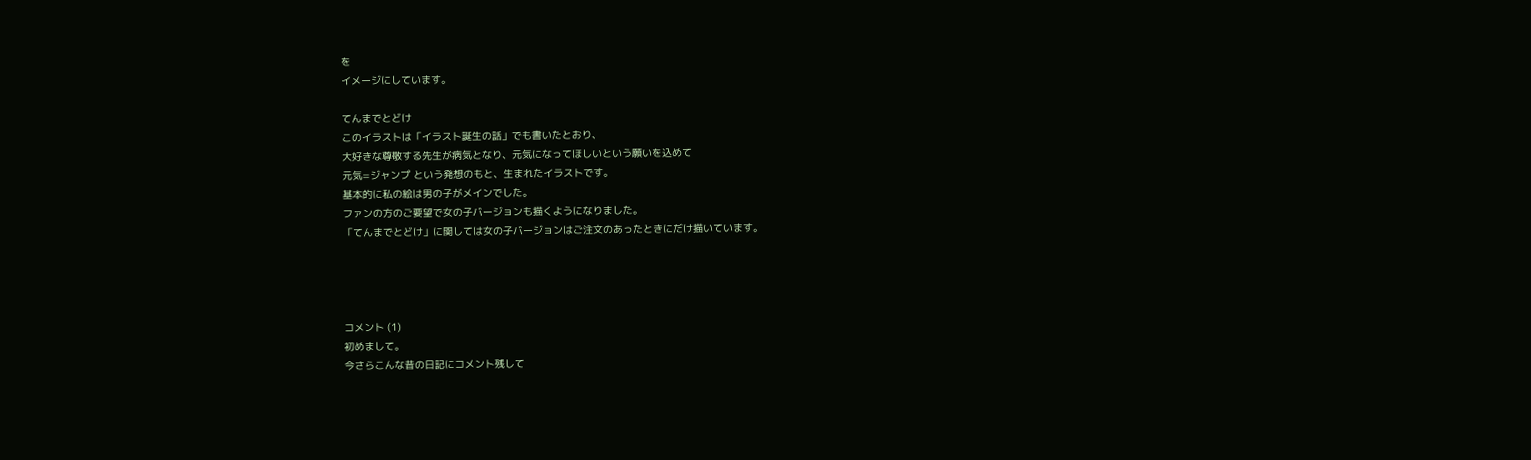を
イメージにしています。

てんまでとどけ
このイラストは「イラスト誕生の話」でも書いたとおり、
大好きな尊敬する先生が病気となり、元気になってほしいという願いを込めて
元気=ジャンプ という発想のもと、生まれたイラストです。
基本的に私の絵は男の子がメインでした。
ファンの方のご要望で女の子バージョンも描くようになりました。
「てんまでとどけ」に関しては女の子バージョンはご注文のあったときにだけ描いています。




コメント (1)
初めまして。
今さらこんな昔の日記にコメント残して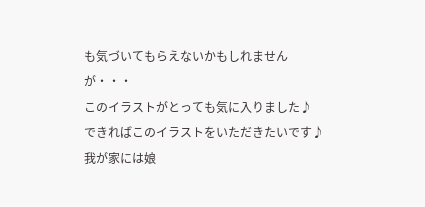も気づいてもらえないかもしれませんが・・・
このイラストがとっても気に入りました♪
できればこのイラストをいただきたいです♪
我が家には娘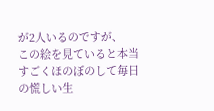が2人いるのですが、
この絵を見ていると本当すごくほのぼのして毎日の慌しい生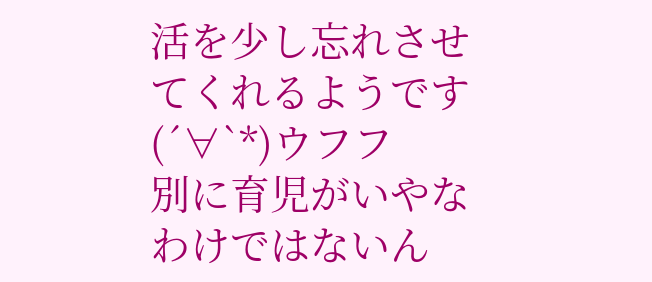活を少し忘れさせてくれるようです(´∀`*)ウフフ
別に育児がいやなわけではないん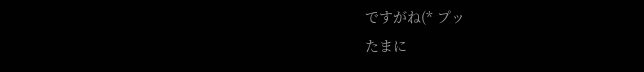ですがね(* プッ
たまに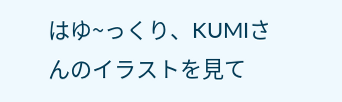はゆ~っくり、KUMIさんのイラストを見て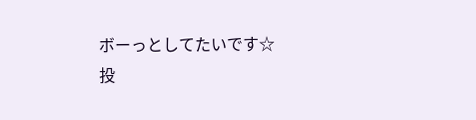ボーっとしてたいです☆
投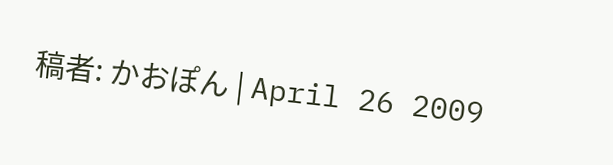稿者: かおぽん | April 26 2009